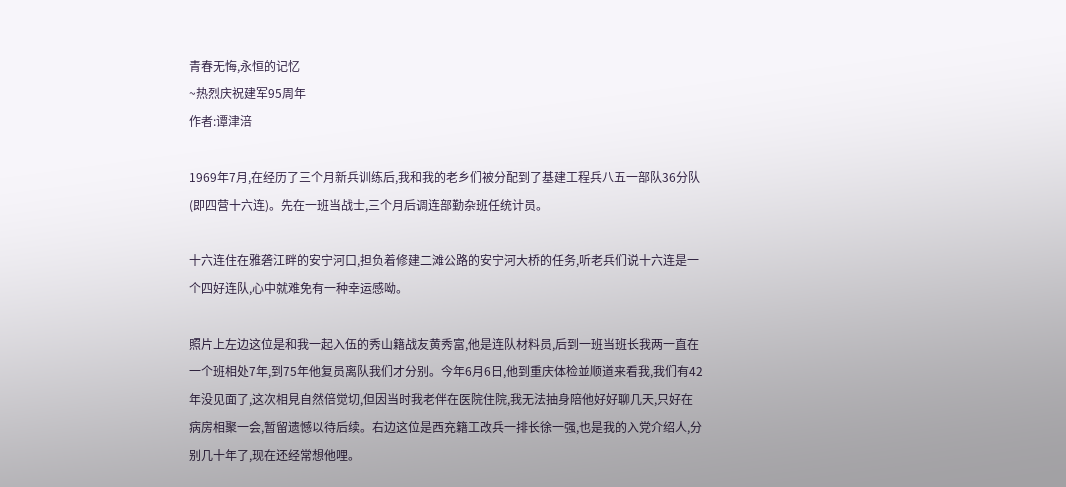青春无悔,永恒的记忆
~热烈庆祝建军95周年
作者:谭津涪

1969年7月,在经历了三个月新兵训练后,我和我的老乡们被分配到了基建工程兵八五一部队36分队(即四营十六连)。先在一班当战士,三个月后调连部勤杂班任统计员。

十六连住在雅砻江畔的安宁河口,担负着修建二滩公路的安宁河大桥的任务,听老兵们说十六连是一个四好连队,心中就难免有一种幸运感呦。

照片上左边这位是和我一起入伍的秀山籍战友黄秀富,他是连队材料员,后到一班当班长我两一直在一个班相处7年,到75年他复员离队我们才分别。今年6月6日,他到重庆体检並顺道来看我,我们有42年没见面了,这次相見自然倍觉切,但因当时我老伴在医院住院,我无法抽身陪他好好聊几天,只好在病房相聚一会,暂留遗憾以待后续。右边这位是西充籍工改兵一排长徐一强,也是我的入党介绍人,分别几十年了,现在还经常想他哩。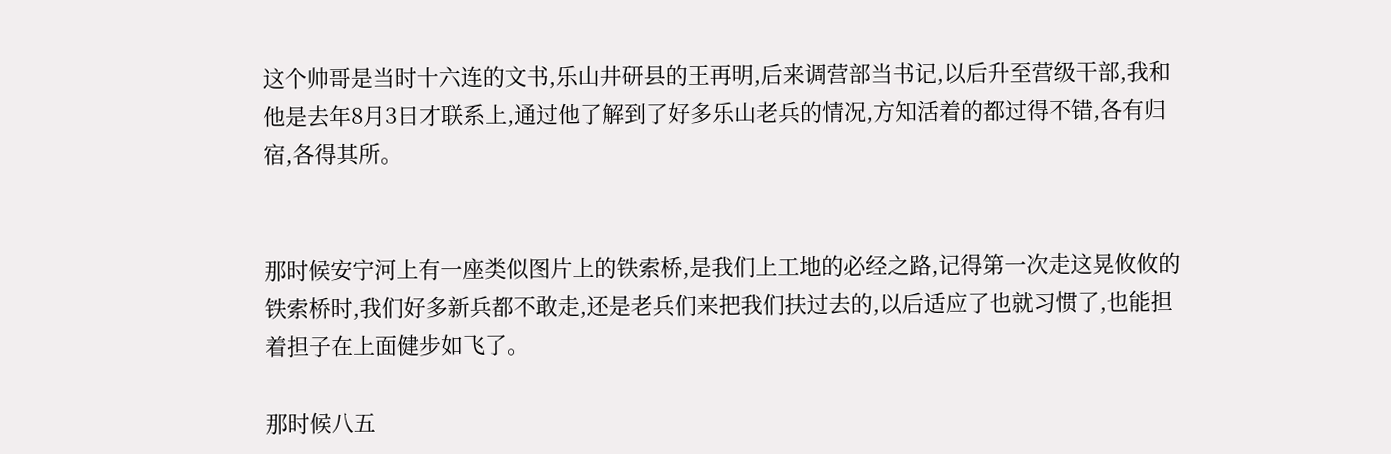这个帅哥是当时十六连的文书,乐山井研县的王再明,后来调营部当书记,以后升至营级干部,我和他是去年8月3日才联系上,通过他了解到了好多乐山老兵的情况,方知活着的都过得不错,各有归宿,各得其所。


那时候安宁河上有一座类似图片上的铁索桥,是我们上工地的必经之路,记得第一次走这晃攸攸的铁索桥时,我们好多新兵都不敢走,还是老兵们来把我们扶过去的,以后适应了也就习惯了,也能担着担子在上面健步如飞了。

那时候八五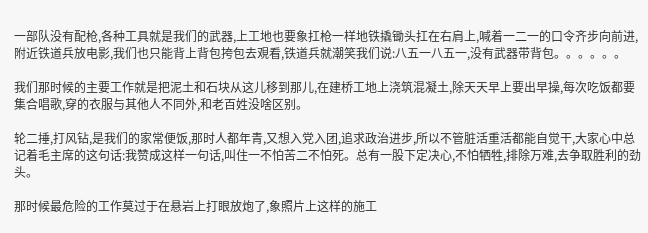一部队没有配枪,各种工具就是我们的武器,上工地也要象扛枪一样地铁撬锄头扛在右肩上,喊着一二一的口令齐步向前进,附近铁道兵放电影,我们也只能背上背包挎包去覌看,铁道兵就潮笑我们说:八五一八五一,没有武器带背包。。。。。。

我们那时候的主要工作就是把泥土和石块从这儿移到那儿,在建桥工地上浇筑混凝土,除天天早上要出早操,每次吃饭都要集合唱歌,穿的衣服与其他人不同外,和老百姓没啥区别。

轮二捶,打风钻,是我们的家常便饭,那时人都年青,又想入党入团,追求政治进步,所以不管脏活重活都能自觉干,大家心中总记着毛主席的这句话:我赞成这样一句话,叫住一不怕苦二不怕死。总有一股下定决心,不怕牺牲,排除万难,去争取胜利的劲头。

那时候最危险的工作莫过于在悬岩上打眼放炮了,象照片上这样的施工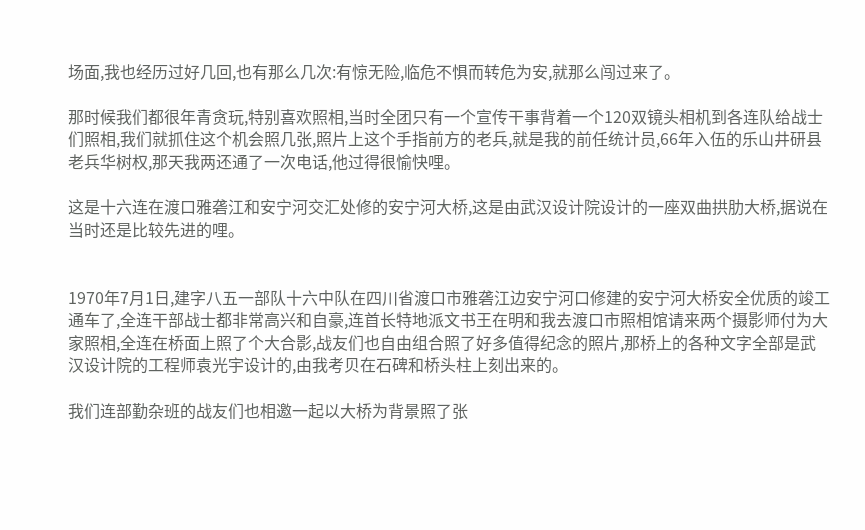场面,我也经历过好几回,也有那么几次:有惊无险,临危不惧而转危为安,就那么闯过来了。

那时候我们都很年青贪玩,特别喜欢照相,当时全团只有一个宣传干事背着一个120双镜头相机到各连队给战士们照相,我们就抓住这个机会照几张,照片上这个手指前方的老兵,就是我的前任统计员,66年入伍的乐山井研县老兵华树权,那天我两还通了一次电话,他过得很愉快哩。

这是十六连在渡口雅砻江和安宁河交汇处修的安宁河大桥,这是由武汉设计院设计的一座双曲拱肋大桥,据说在当时还是比较先进的哩。


1970年7月1日,建字八五一部队十六中队在四川省渡口市雅砻江边安宁河口修建的安宁河大桥安全优质的竣工通车了,全连干部战士都非常高兴和自豪,连首长特地派文书王在明和我去渡口市照相馆请来两个摄影师付为大家照相,全连在桥面上照了个大合影,战友们也自由组合照了好多值得纪念的照片,那桥上的各种文字全部是武汉设计院的工程师袁光宇设计的,由我考贝在石碑和桥头柱上刻出来的。

我们连部勤杂班的战友们也相邀一起以大桥为背景照了张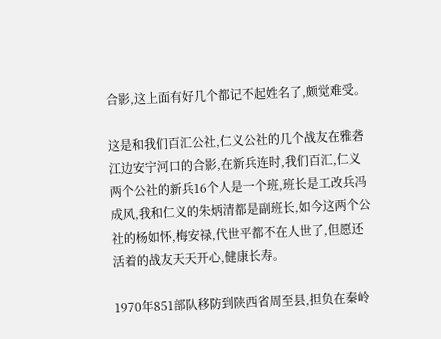合影,这上面有好几个都记不起姓名了,颇觉难受。

这是和我们百汇公社,仁义公社的几个战友在雅砻江边安宁河口的合影,在新兵连时,我们百汇,仁义两个公社的新兵16个人是一个班,班长是工改兵冯成风,我和仁义的朱炳清都是副班长,如今这两个公社的杨如怀,梅安禄,代世平都不在人世了,但愿还活着的战友天天开心,健康长寿。

1970年851部队移防到陕西省周至县,担负在秦岭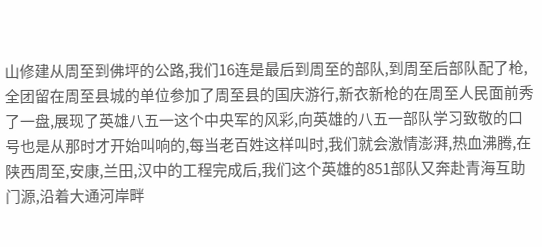山修建从周至到佛坪的公路,我们16连是最后到周至的部队,到周至后部队配了枪,全团留在周至县城的单位参加了周至县的国庆游行,新衣新枪的在周至人民面前秀了一盘,展现了英雄八五一这个中央军的风彩,向英雄的八五一部队学习致敬的口号也是从那时才开始叫响的,每当老百姓这样叫时,我们就会激情澎湃,热血沸腾,在陕西周至,安康,兰田,汉中的工程完成后,我们这个英雄的851部队又奔赴青海互助门源,沿着大通河岸畔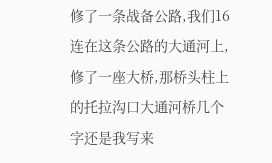修了一条战备公路,我们16连在这条公路的大通河上,修了一座大桥,那桥头柱上的托拉沟口大通河桥几个字还是我写来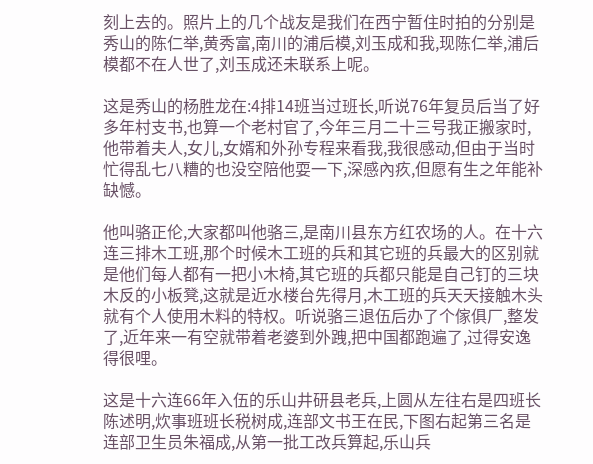刻上去的。照片上的几个战友是我们在西宁暂住时拍的分别是秀山的陈仁举,黄秀富,南川的浦后模,刘玉成和我,现陈仁举,浦后模都不在人世了,刘玉成还未联系上呢。

这是秀山的杨胜龙在:4排14班当过班长,听说76年复员后当了好多年村支书,也算一个老村官了,今年三月二十三号我正搬家时,他带着夫人,女儿,女婿和外孙专程来看我,我很感动,但由于当时忙得乱七八糟的也没空陪他耍一下,深感內疚,但愿有生之年能补缺憾。

他叫骆正伦,大家都叫他骆三,是南川县东方红农场的人。在十六连三排木工班,那个时候木工班的兵和其它班的兵最大的区别就是他们每人都有一把小木椅,其它班的兵都只能是自己钉的三块木反的小板凳,这就是近水楼台先得月,木工班的兵天天接触木头就有个人使用木料的特权。听说骆三退伍后办了个傢俱厂,整发了,近年来一有空就带着老婆到外跩,把中国都跑遍了,过得安逸得很哩。

这是十六连66年入伍的乐山井研县老兵,上圆从左往右是四班长陈述明,炊事班班长税树成,连部文书王在民,下图右起第三名是连部卫生员朱福成,从第一批工改兵算起,乐山兵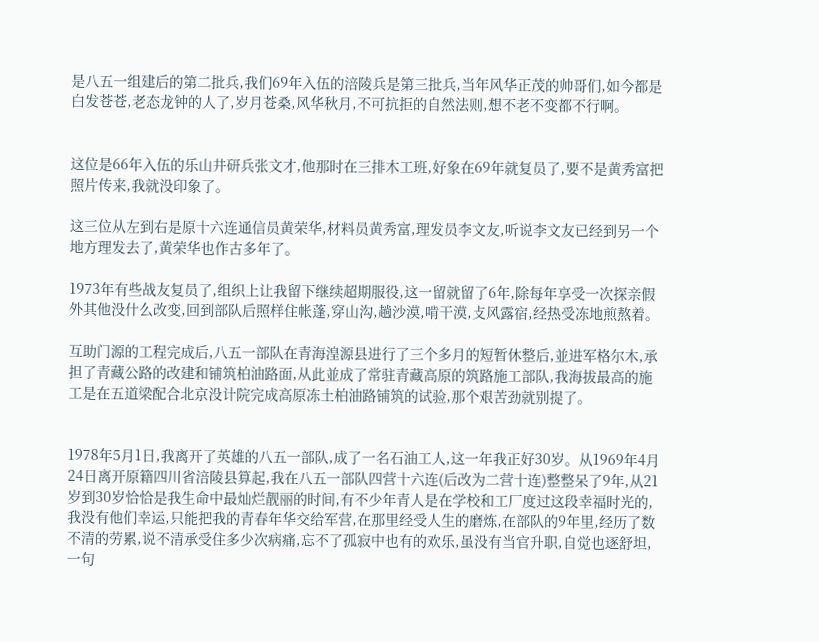是八五一组建后的第二批兵,我们69年入伍的涪陵兵是第三批兵,当年风华正茂的帅哥们,如今都是白发苍苍,老态龙钟的人了,岁月苍桑,风华秋月,不可抗拒的自然法则,想不老不变都不行啊。


这位是66年入伍的乐山井研兵张文才,他那时在三排木工班,好象在69年就复员了,要不是黄秀富把照片传来,我就没印象了。

这三位从左到右是原十六连通信员黄荣华,材料员黄秀富,理发员李文友,听说李文友已经到另一个地方理发去了,黄荣华也作古多年了。

1973年有些战友复员了,组织上让我留下继续超期服役,这一留就留了6年,除每年享受一次探亲假外其他没什么改变,回到部队后照样住帐蓬,穿山沟,趟沙漠,啃干漠,攴风露宿,经热受冻地煎熬着。

互助门源的工程完成后,八五一部队在青海湟源县进行了三个多月的短暂休整后,並进军格尔木,承担了青藏公路的改建和铺筑柏油路面,从此並成了常驻青藏高原的筑路施工部队,我海拔最高的施工是在五道梁配合北京没计院完成高原冻土柏油路铺筑的试验,那个艰苦劲就别提了。


1978年5月1日,我离开了英雄的八五一部队,成了一名石油工人,这一年我正好30岁。从1969年4月24日离开原籍四川省涪陵县算起,我在八五一部队四营十六连(后改为二营十连)整整呆了9年,从21岁到30岁恰恰是我生命中最灿烂靓丽的时间,有不少年青人是在学校和工厂度过这段幸福时光的,我没有他们幸运,只能把我的青春年华交给军营,在那里经受人生的磨炼,在部队的9年里,经历了数不清的劳累,说不清承受住多少次病痛,忘不了孤寂中也有的欢乐,虽没有当官升职,自觉也逐舒坦,一句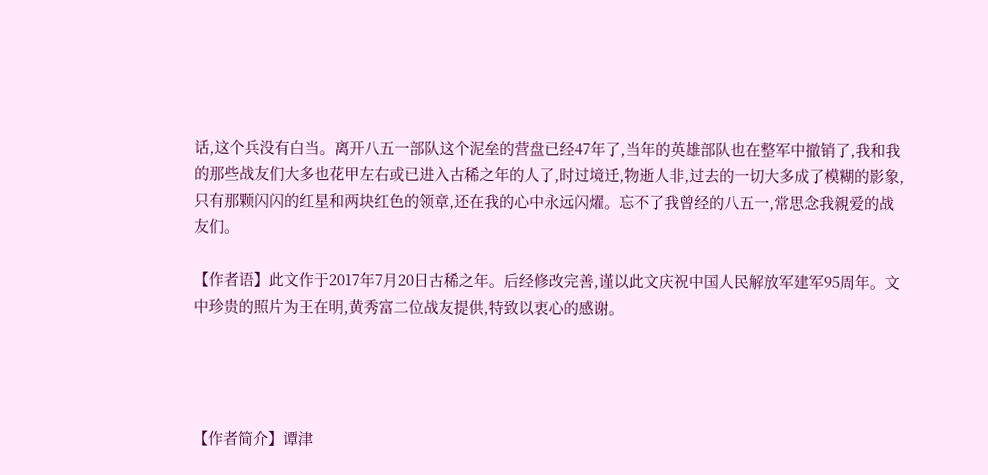话,这个兵没有白当。离开八五一部队这个泥垒的营盘已经47年了,当年的英雄部队也在整军中撤销了,我和我的那些战友们大多也花甲左右或已进入古稀之年的人了,时过境迁,物逝人非,过去的一切大多成了模糊的影象,只有那颗闪闪的红星和两块红色的领章,还在我的心中永远闪燿。忘不了我曾经的八五一,常思念我親爱的战友们。

【作者语】此文作于2017年7月20日古稀之年。后经修改完善,谨以此文庆祝中国人民解放军建军95周年。文中珍贵的照片为王在明,黄秀富二位战友提供,特致以衷心的感谢。




【作者简介】谭津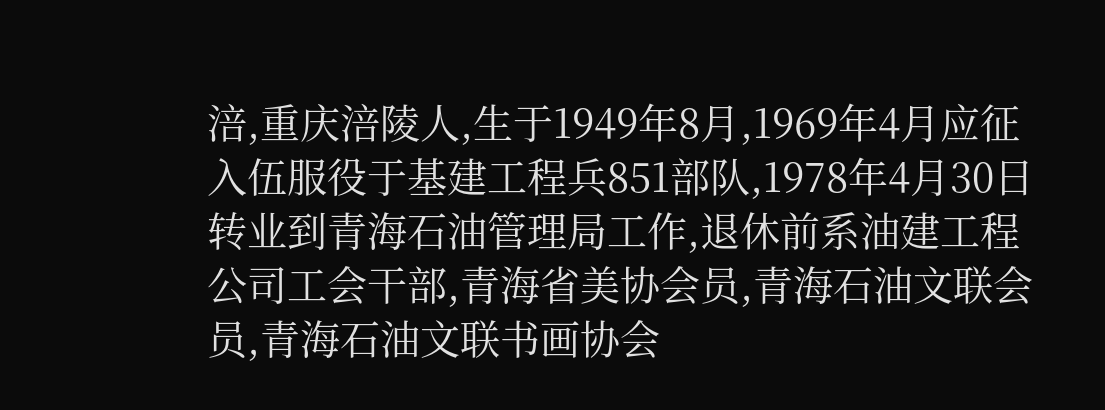涪,重庆涪陵人,生于1949年8月,1969年4月应征入伍服役于基建工程兵851部队,1978年4月30日转业到青海石油管理局工作,退休前系油建工程公司工会干部,青海省美协会员,青海石油文联会员,青海石油文联书画协会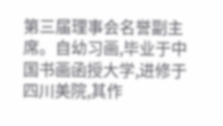第三届理事会名誉副主席。自幼习画,毕业于中国书画函授大学,进修于四川美院,其作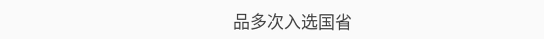品多次入选国省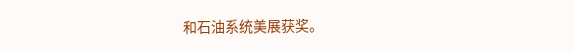和石油系统美展获奖。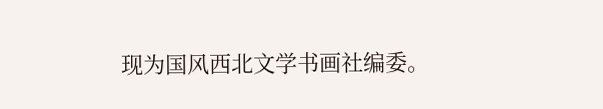现为国风西北文学书画社编委。